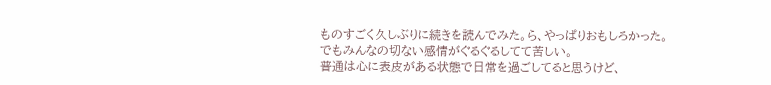ものすごく久しぶりに続きを読んでみた。ら、やっぱりおもしろかった。
でもみんなの切ない感情がぐるぐるしてて苦しい。
普通は心に表皮がある状態で日常を過ごしてると思うけど、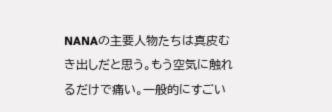NANAの主要人物たちは真皮むき出しだと思う。もう空気に触れるだけで痛い。一般的にすごい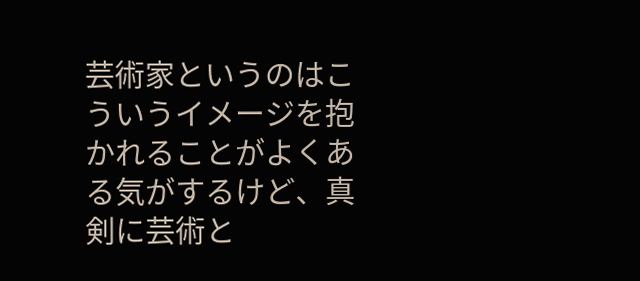芸術家というのはこういうイメージを抱かれることがよくある気がするけど、真剣に芸術と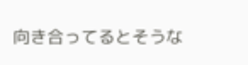向き合ってるとそうな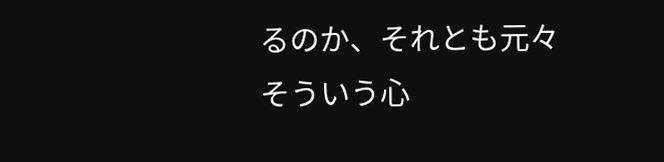るのか、それとも元々そういう心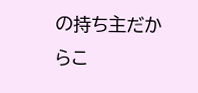の持ち主だからこ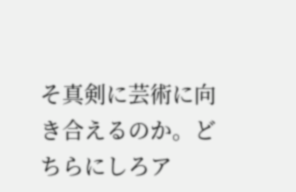そ真剣に芸術に向き合えるのか。どちらにしろア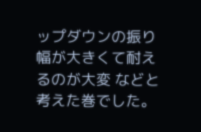ップダウンの振り幅が大きくて耐えるのが大変 などと考えた巻でした。